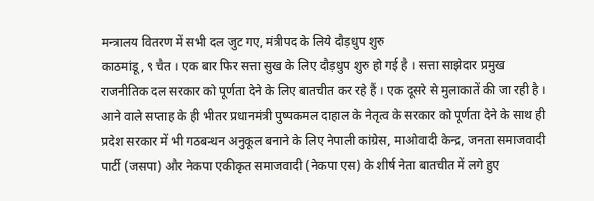मन्त्रालय वितरण में सभी दल जुट गए, मंत्रीपद के लिये दौड़धुप शुरु
काठमांडू, ९ चैत । एक बार फिर सत्ता सुख के लिए दौड़धुप शुरु हो गई है । सत्ता साझेदार प्रमुख राजनीतिक दल सरकार को पूर्णता देने के लिए बातचीत कर रहे हैं । एक दूसरे से मुलाकातें की जा रही है । आने वाले सप्ताह के ही भीतर प्रधानमंत्री पुष्पकमल दाहाल के नेतृत्व के सरकार को पूर्णता देने के साथ ही प्रदेश सरकार में भी गठबन्धन अनुकूल बनाने के लिए नेपाली कांग्रेस, माओवादी केन्द्र, जनता समाजवादी पार्टी (जसपा) और नेकपा एकीकृत समाजवादी (नेकपा एस) के शीर्ष नेता बातचीत में लगे हुए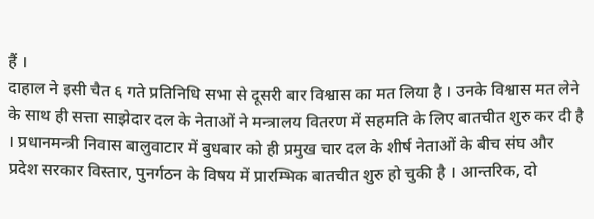हैं ।
दाहाल ने इसी चैत ६ गते प्रतिनिधि सभा से दूसरी बार विश्वास का मत लिया है । उनके विश्वास मत लेने के साथ ही सत्ता साझेदार दल के नेताओं ने मन्त्रालय वितरण में सहमति के लिए बातचीत शुरु कर दी है । प्रधानमन्त्री निवास बालुवाटार में बुधबार को ही प्रमुख चार दल के शीर्ष नेताओं के बीच संघ और प्रदेश सरकार विस्तार, पुनर्गठन के विषय में प्रारम्भिक बातचीत शुरु हो चुकी है । आन्तरिक, दो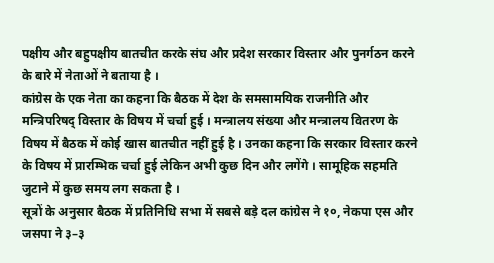पक्षीय और बहुपक्षीय बातचीत करके संघ और प्रदेश सरकार विस्तार और पुनर्गठन करने के बारे में नेताओं ने बताया है ।
कांग्रेस के एक नेता का कहना कि बैठक में देश के समसामयिक राजनीति और मन्त्रिपरिषद् विस्तार के विषय में चर्चा हुई । मन्त्रालय संख्या और मन्त्रालय वितरण के विषय में बैठक में कोई खास बातचीत नहीं हुई है । उनका कहना कि सरकार विस्तार करने के विषय में प्रारम्भिक चर्चा हुई लेकिन अभी कुछ दिन और लगेंगे । सामूहिक सहमति जुटाने में कुछ समय लग सकता है ।
सूत्रों के अनुसार बैठक में प्रतिनिधि सभा में सबसे बड़े दल कांग्रेस ने १०, नेकपा एस और जसपा ने ३–३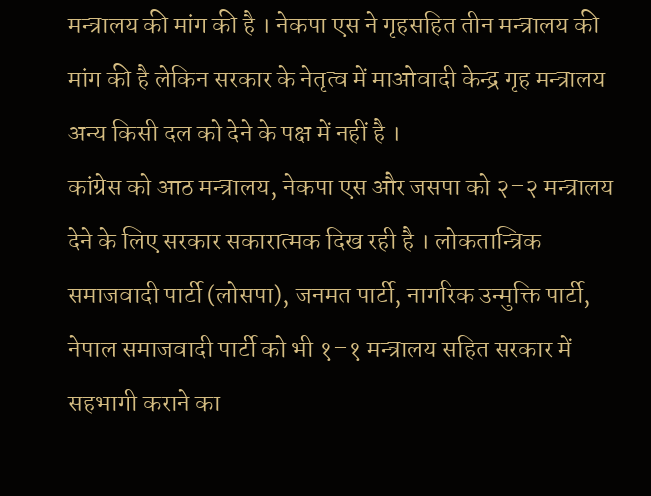मन्त्रालय की मांग की है । नेकपा एस ने गृहसहित तीन मन्त्रालय की मांग की है लेकिन सरकार के नेतृत्व में माओवादी केन्द्र गृह मन्त्रालय अन्य किसी दल को देने के पक्ष में नहीं है ।
कांग्रेस को आठ मन्त्रालय, नेकपा एस और जसपा को २–२ मन्त्रालय देने के लिए सरकार सकारात्मक दिख रही है । लोकतान्त्रिक समाजवादी पार्टी (लोसपा), जनमत पार्टी, नागरिक उन्मुक्ति पार्टी, नेपाल समाजवादी पार्टी को भी १–१ मन्त्रालय सहित सरकार में सहभागी कराने का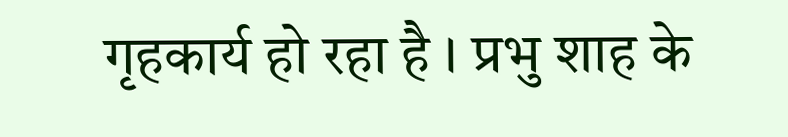गृहकार्य हो रहा है । प्रभु शाह के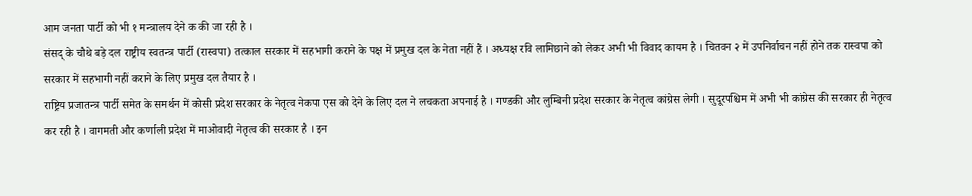आम जनता पार्टी को भी १ मन्त्रालय देने क की जा रही है ।
संसद् के चौथे बड़े दल राष्ट्रीय स्वतन्त्र पार्टी (रास्वपा) तत्काल सरकार में सहभागी कराने के पक्ष में प्रमुख दल के नेता नहीं हैं । अध्यक्ष रवि लामिछाने को लेकर अभी भी विवाद कायम है । चितवन २ में उपनिर्वाचन नहीं होने तक रास्वपा को सरकार में सहभागी नहीं कराने के लिए प्रमुख दल तैयार है ।
राष्ट्रिय प्रजातन्त्र पार्टी समेत के समर्थन में कोसी प्रदेश सरकार के नेतृत्व नेकपा एस को देने के लिए दल ने लचकता अपनाई है । गण्डकी और लुम्बिनी प्रदेश सरकार के नेतृत्व कांग्रेस लेगी । सुदूरपश्चिम में अभी भी कांग्रेस की सरकार ही नेतृत्व कर रही है । वागमती और कर्णाली प्रदेश में माओवादी नेतृत्व की सरकार है । इन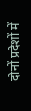दोनों प्रदेशों में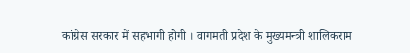कांग्रेस सरकार में सहभागी होगी । वागमती प्रदेश के मुख्यमन्त्री शालिकराम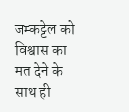जम्कट्टेल को विश्वास का मत देने के साथ ही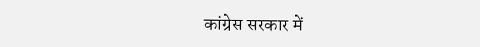कांग्रेस सरकार में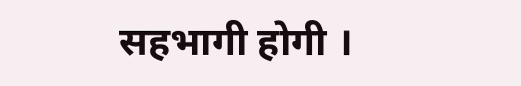सहभागी होगी ।